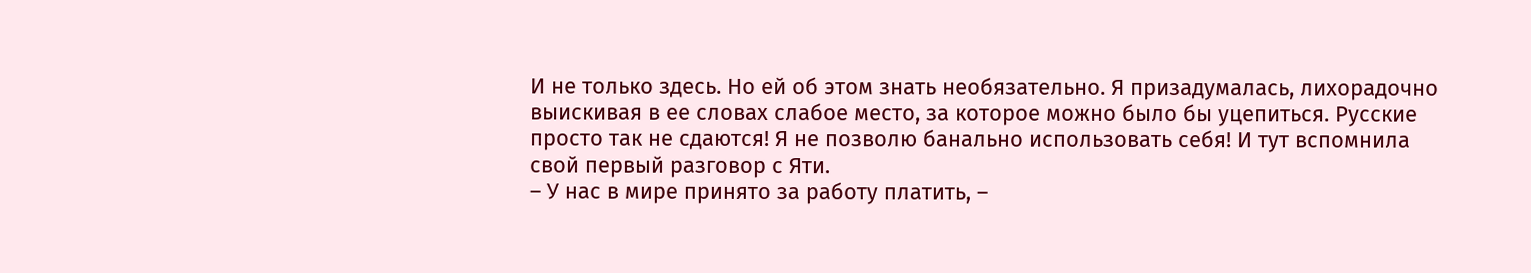И не только здесь. Но ей об этом знать необязательно. Я призадумалась, лихорадочно выискивая в ее словах слабое место, за которое можно было бы уцепиться. Русские просто так не сдаются! Я не позволю банально использовать себя! И тут вспомнила свой первый разговор с Яти.
– У нас в мире принято за работу платить, –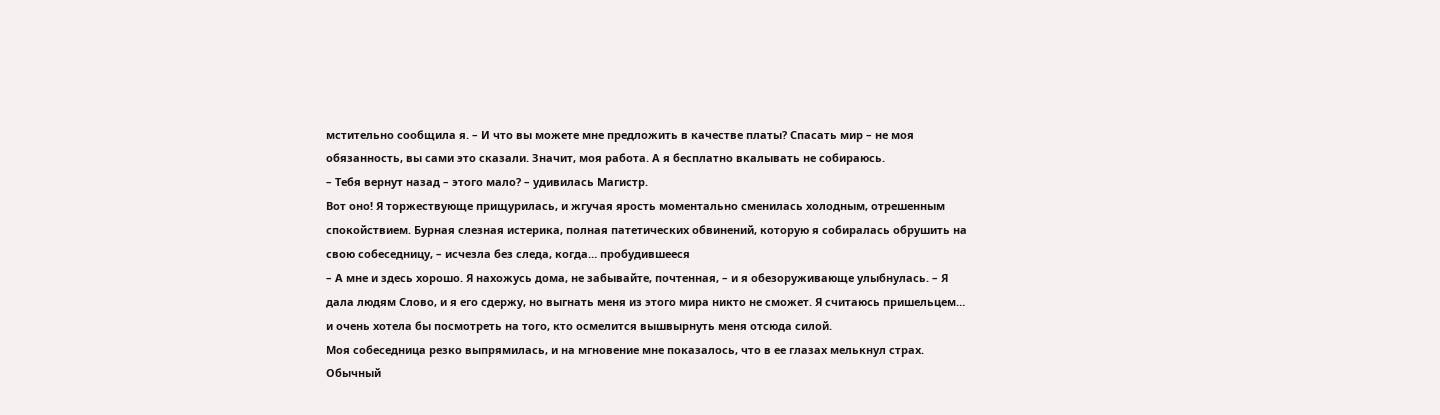мстительно сообщила я. – И что вы можете мне предложить в качестве платы? Спасать мир – не моя обязанность, вы сами это сказали. Значит, моя работа. А я бесплатно вкалывать не собираюсь.
– Тебя вернут назад – этого мало? – удивилась Магистр.
Вот оно! Я торжествующе прищурилась, и жгучая ярость моментально сменилась холодным, отрешенным спокойствием. Бурная слезная истерика, полная патетических обвинений, которую я собиралась обрушить на свою собеседницу, – исчезла без следа, когда… пробудившееся
– А мне и здесь хорошо. Я нахожусь дома, не забывайте, почтенная, – и я обезоруживающе улыбнулась. – Я дала людям Слово, и я его сдержу, но выгнать меня из этого мира никто не сможет. Я считаюсь пришельцем… и очень хотела бы посмотреть на того, кто осмелится вышвырнуть меня отсюда силой.
Моя собеседница резко выпрямилась, и на мгновение мне показалось, что в ее глазах мелькнул страх.
Обычный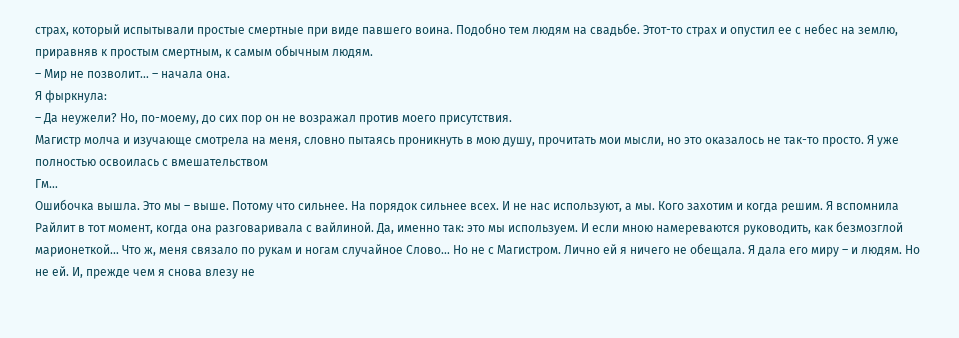страх, который испытывали простые смертные при виде павшего воина. Подобно тем людям на свадьбе. Этот-то страх и опустил ее с небес на землю, приравняв к простым смертным, к самым обычным людям.
– Мир не позволит… – начала она.
Я фыркнула:
– Да неужели? Но, по-моему, до сих пор он не возражал против моего присутствия.
Магистр молча и изучающе смотрела на меня, словно пытаясь проникнуть в мою душу, прочитать мои мысли, но это оказалось не так-то просто. Я уже полностью освоилась с вмешательством
Гм…
Ошибочка вышла. Это мы – выше. Потому что сильнее. На порядок сильнее всех. И не нас используют, а мы. Кого захотим и когда решим. Я вспомнила Райлит в тот момент, когда она разговаривала с вайлиной. Да, именно так: это мы используем. И если мною намереваются руководить, как безмозглой марионеткой… Что ж, меня связало по рукам и ногам случайное Слово… Но не с Магистром. Лично ей я ничего не обещала. Я дала его миру – и людям. Но не ей. И, прежде чем я снова влезу не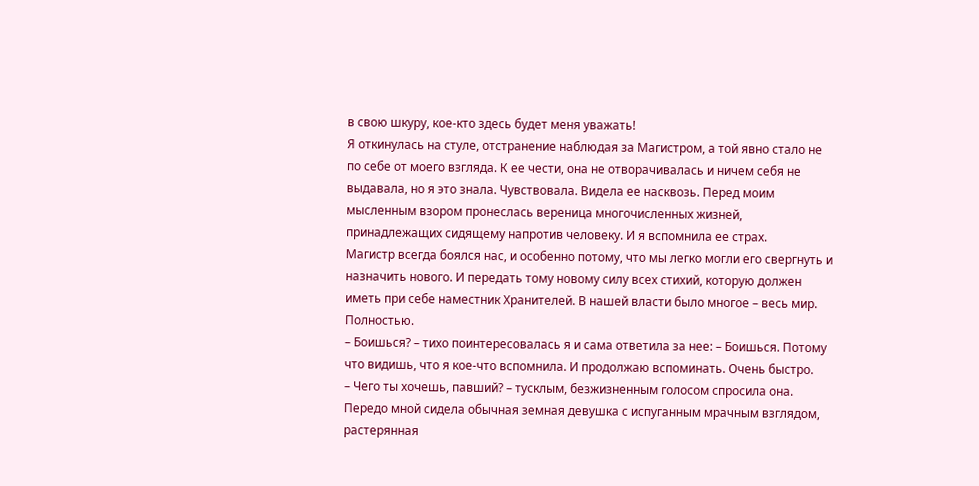в свою шкуру, кое-кто здесь будет меня уважать!
Я откинулась на стуле, отстранение наблюдая за Магистром, а той явно стало не по себе от моего взгляда. К ее чести, она не отворачивалась и ничем себя не выдавала, но я это знала. Чувствовала. Видела ее насквозь. Перед моим мысленным взором пронеслась вереница многочисленных жизней, принадлежащих сидящему напротив человеку. И я вспомнила ее страх.
Магистр всегда боялся нас, и особенно потому, что мы легко могли его свергнуть и назначить нового. И передать тому новому силу всех стихий, которую должен иметь при себе наместник Хранителей. В нашей власти было многое – весь мир. Полностью.
– Боишься? – тихо поинтересовалась я и сама ответила за нее: – Боишься. Потому что видишь, что я кое-что вспомнила. И продолжаю вспоминать. Очень быстро.
– Чего ты хочешь, павший? – тусклым, безжизненным голосом спросила она.
Передо мной сидела обычная земная девушка с испуганным мрачным взглядом, растерянная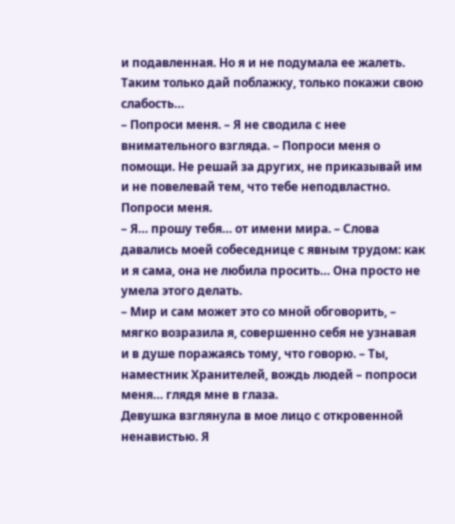и подавленная. Но я и не подумала ее жалеть. Таким только дай поблажку, только покажи свою слабость…
– Попроси меня. – Я не сводила с нее внимательного взгляда. – Попроси меня о помощи. Не решай за других, не приказывай им и не повелевай тем, что тебе неподвластно. Попроси меня.
– Я… прошу тебя… от имени мира. – Слова давались моей собеседнице с явным трудом: как и я сама, она не любила просить… Она просто не умела этого делать.
– Мир и сам может это со мной обговорить, – мягко возразила я, совершенно себя не узнавая и в душе поражаясь тому, что говорю. – Ты, наместник Хранителей, вождь людей – попроси меня… глядя мне в глаза.
Девушка взглянула в мое лицо с откровенной ненавистью. Я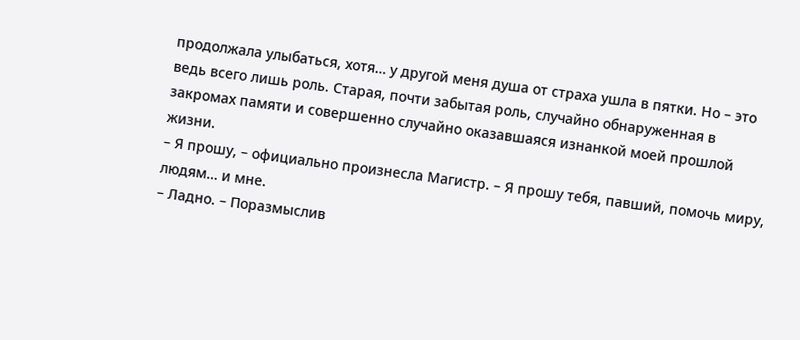продолжала улыбаться, хотя… у другой меня душа от страха ушла в пятки. Но – это ведь всего лишь роль. Старая, почти забытая роль, случайно обнаруженная в закромах памяти и совершенно случайно оказавшаяся изнанкой моей прошлой жизни.
– Я прошу, – официально произнесла Магистр. – Я прошу тебя, павший, помочь миру, людям… и мне.
– Ладно. – Поразмыслив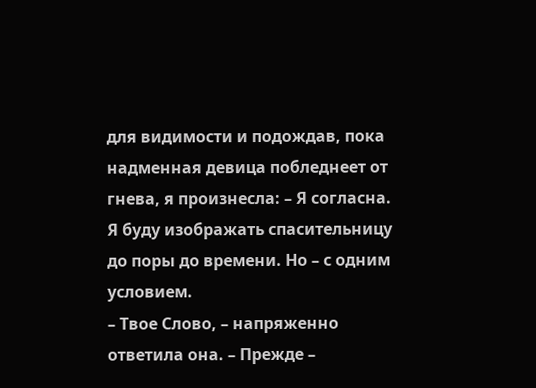для видимости и подождав, пока надменная девица побледнеет от гнева, я произнесла: – Я согласна. Я буду изображать спасительницу до поры до времени. Но – с одним условием.
– Твое Слово, – напряженно ответила она. – Прежде –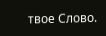твое Слово.